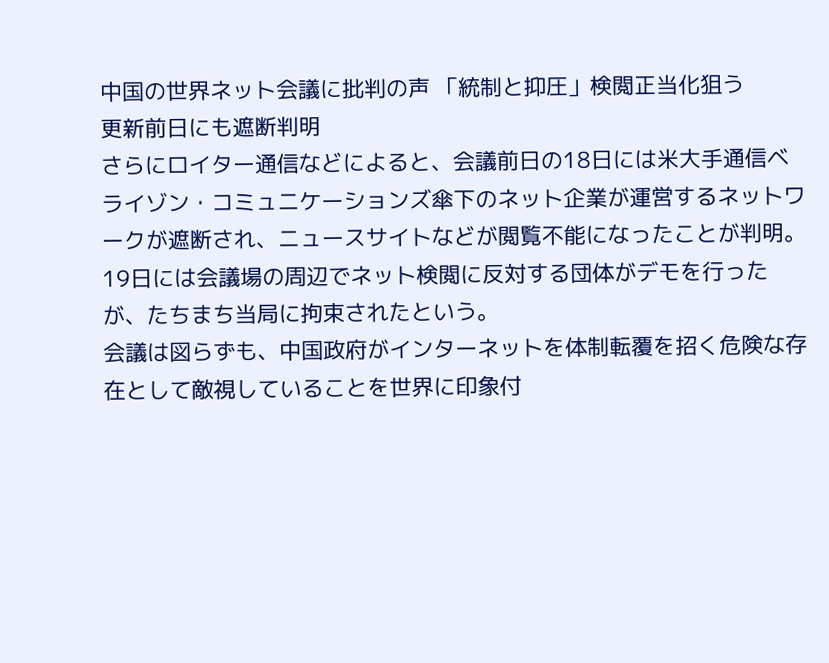中国の世界ネット会議に批判の声 「統制と抑圧」検閲正当化狙う
更新前日にも遮断判明
さらにロイター通信などによると、会議前日の18日には米大手通信ベライゾン・コミュニケーションズ傘下のネット企業が運営するネットワークが遮断され、ニュースサイトなどが閲覧不能になったことが判明。
19日には会議場の周辺でネット検閲に反対する団体がデモを行ったが、たちまち当局に拘束されたという。
会議は図らずも、中国政府がインターネットを体制転覆を招く危険な存在として敵視していることを世界に印象付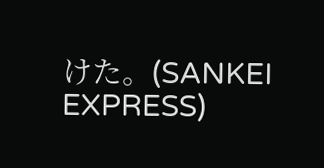けた。(SANKEI EXPRESS)